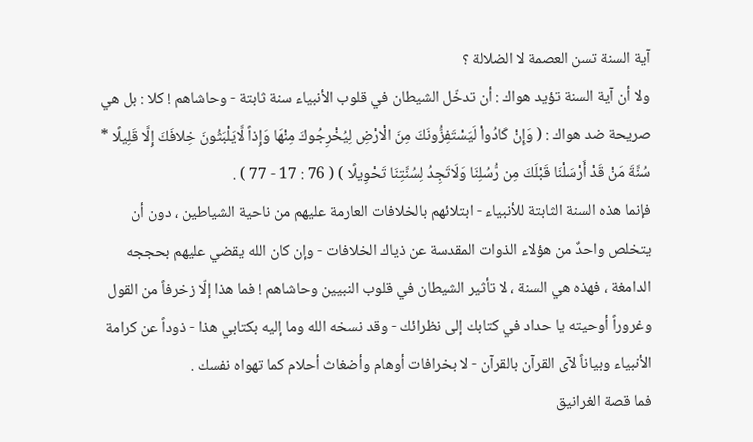آية السنة تسن العصمة لا الضلالة ؟
ولا أن آية السنة تؤيد هواك : أن تدخّل الشيطان في قلوب الأنبياء سنة ثابتة - وحاشاهم ! كلا : بل هي صريحة ضد هواك : ( وَإِنْ كَادُواْ لَيَسْتَفِزُّونَكَ مِنَ الْارْضِ لِيُخْرِجُوكَ مِنْهَا وَإِذاً لَّايَلْبَثُونَ خِلافَكَ إِلَّا قَلِيلًا * سُنَّةَ مَنْ قَدْ أَرْسَلْنَا قَبْلَكَ مِن رُّسُلِنَا وَلَاتَجِدُ لِسُنَّتِنَا تَحْوِيلًا ) ( 76 : 17 - 77 ) .
فإنما هذه السنة الثابتة للأنبياء - ابتلائهم بالخلافات العارمة عليهم من ناحية الشياطين ، دون أن يتخلص واحدٌ من هؤلاء الذوات المقدسة عن ذياك الخلافات - وإن كان الله يقضي عليهم بحججه الدامغة ، فهذه هي السنة ، لا تأثير الشيطان في قلوب النبيين وحاشاهم ! فما هذا إلّا زخرفاً من القول وغروراً أوحيته يا حداد في كتابك إلى نظرائك - وقد نسخه الله وما إليه بكتابي هذا - ذوداً عن كرامة الأنبياء وبياناً لآى القرآن بالقرآن - لا بخرافات أوهام وأضغاث أحلام كما تهواه نفسك .
فما قصة الغرانيق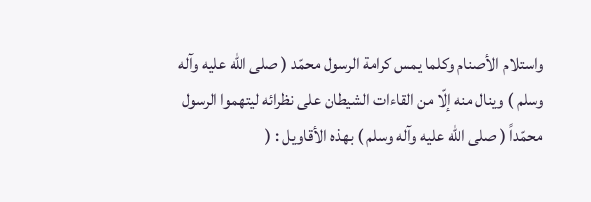واستلام الأصنام وكلما يمس كرامة الرسول محمّد ( صلى الله عليه وآله وسلم ) وينال منه إلّا من القاءات الشيطان على نظرائه ليتهموا الرسول محمّداً ( صلى الله عليه وآله وسلم ) بهذه الأقاويل : (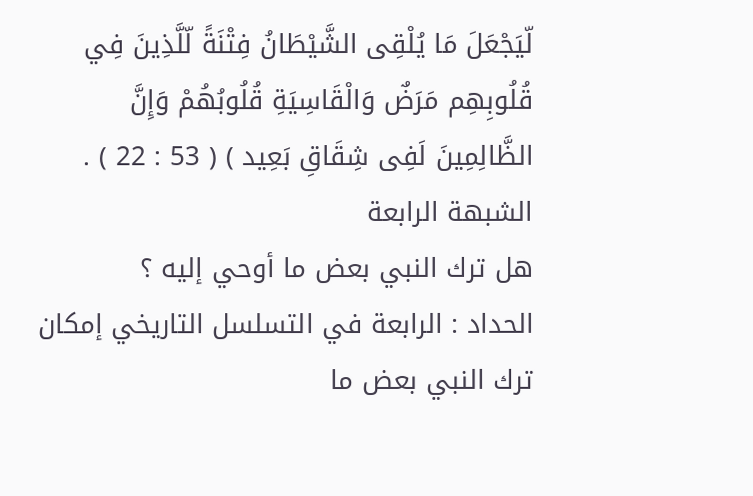لّيَجْعَلَ مَا يُلْقِى الشَّيْطَانُ فِتْنَةً لّلَّذِينَ فِي قُلُوبِهِم مَرَضٌ وَالْقَاسِيَةِ قُلُوبُهُمْ وَإِنَّ الظَّالِمِينَ لَفِى شِقَاقِ بَعِيد ) ( 53 : 22 ) .
الشبهة الرابعة
هل ترك النبي بعض ما أوحي إليه ؟
الحداد : الرابعة في التسلسل التاريخي إمكان ترك النبي بعض ما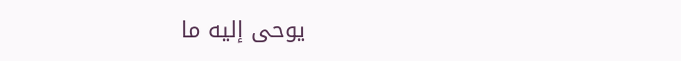يوحى إليه ما